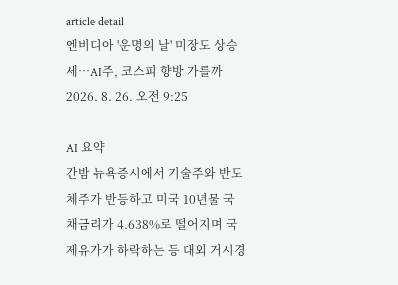article detail
엔비디아 '운명의 날' 미장도 상승세…AI주, 코스피 향방 가를까
2026. 8. 26. 오전 9:25

AI 요약
간밤 뉴욕증시에서 기술주와 반도체주가 반등하고 미국 10년물 국채금리가 4.638%로 떨어지며 국제유가가 하락하는 등 대외 거시경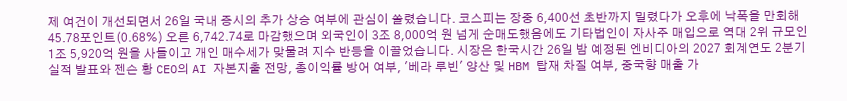제 여건이 개선되면서 26일 국내 증시의 추가 상승 여부에 관심이 쏠렸습니다. 코스피는 장중 6,400선 초반까지 밀렸다가 오후에 낙폭을 만회해 45.78포인트(0.68%) 오른 6,742.74로 마감했으며 외국인이 3조 8,000억 원 넘게 순매도했음에도 기타법인이 자사주 매입으로 역대 2위 규모인 1조 5,920억 원을 사들이고 개인 매수세가 맞물려 지수 반등을 이끌었습니다. 시장은 한국시간 26일 밤 예정된 엔비디아의 2027 회계연도 2분기 실적 발표와 젠슨 황 CEO의 AI 자본지출 전망, 총이익률 방어 여부, '베라 루빈' 양산 및 HBM 탑재 차질 여부, 중국향 매출 가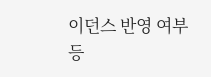이던스 반영 여부 등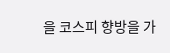을 코스피 향방을 가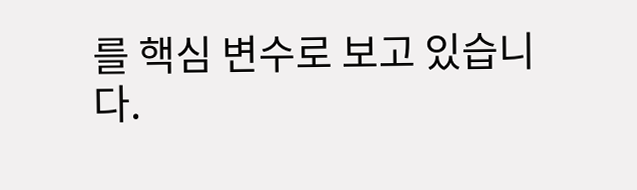를 핵심 변수로 보고 있습니다.